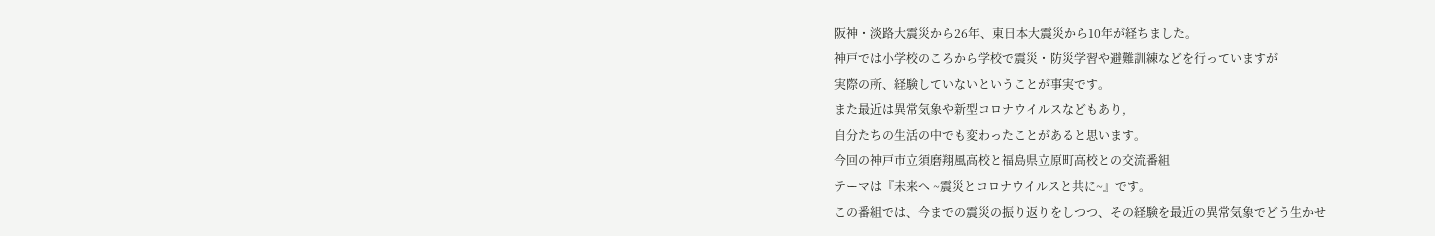阪神・淡路大震災から26年、東日本大震災から10年が経ちました。
神戸では小学校のころから学校で震災・防災学習や避難訓練などを行っていますが
実際の所、経験していないということが事実です。
また最近は異常気象や新型コロナウイルスなどもあり,
自分たちの生活の中でも変わったことがあると思います。
今回の神戸市立須磨翔風高校と福島県立原町高校との交流番組
テーマは『未来へ ~震災とコロナウイルスと共に~』です。
この番組では、今までの震災の振り返りをしつつ、その経験を最近の異常気象でどう生かせ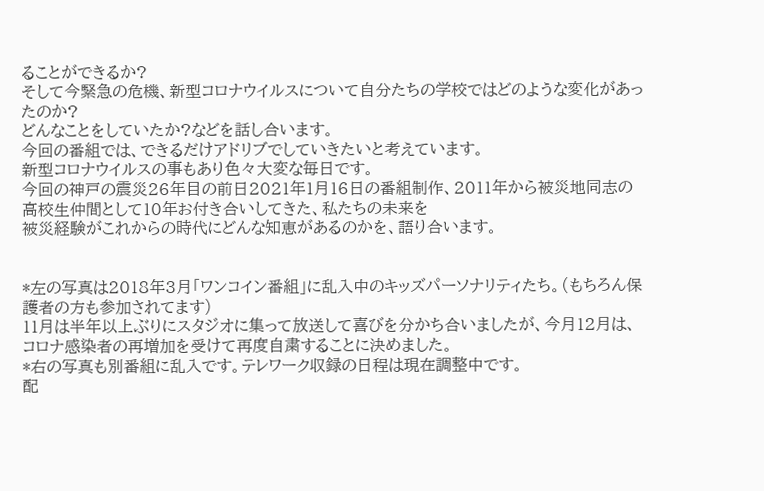ることができるか?
そして今緊急の危機、新型コロナウイルスについて自分たちの学校ではどのような変化があったのか?
どんなことをしていたか?などを話し合います。
今回の番組では、できるだけアドリブでしていきたいと考えています。
新型コロナウイルスの事もあり色々大変な毎日です。
今回の神戸の震災26年目の前日2021年1月16日の番組制作、2011年から被災地同志の高校生仲間として10年お付き合いしてきた、私たちの未来を
被災経験がこれからの時代にどんな知恵があるのかを、語り合います。


*左の写真は2018年3月「ワンコイン番組」に乱入中のキッズパーソナリティたち。(もちろん保護者の方も参加されてます)
11月は半年以上ぶりにスタジオに集って放送して喜びを分かち合いましたが、今月12月は、コロナ感染者の再増加を受けて再度自粛することに決めました。
*右の写真も別番組に乱入です。テレワーク収録の日程は現在調整中です。
配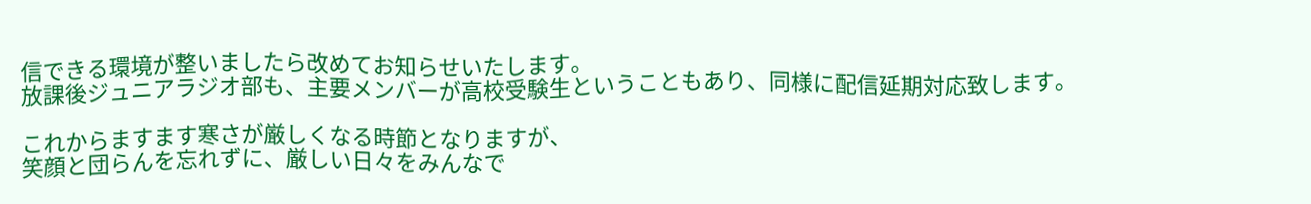信できる環境が整いましたら改めてお知らせいたします。
放課後ジュニアラジオ部も、主要メンバーが高校受験生ということもあり、同様に配信延期対応致します。

これからますます寒さが厳しくなる時節となりますが、
笑顔と団らんを忘れずに、厳しい日々をみんなで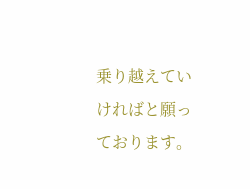乗り越えていければと願っております。